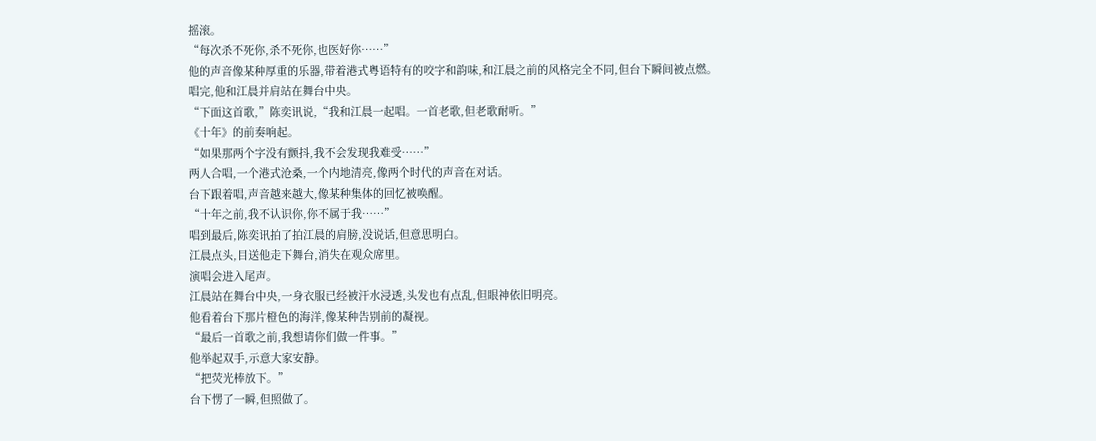摇滚。
“每次杀不死你,杀不死你,也医好你……”
他的声音像某种厚重的乐器,带着港式粤语特有的咬字和韵味,和江晨之前的风格完全不同,但台下瞬间被点燃。
唱完,他和江晨并肩站在舞台中央。
“下面这首歌,”陈奕讯说,“我和江晨一起唱。一首老歌,但老歌耐听。”
《十年》的前奏响起。
“如果那两个字没有颤抖,我不会发现我难受……”
两人合唱,一个港式沧桑,一个内地清亮,像两个时代的声音在对话。
台下跟着唱,声音越来越大,像某种集体的回忆被唤醒。
“十年之前,我不认识你,你不属于我……”
唱到最后,陈奕讯拍了拍江晨的肩膀,没说话,但意思明白。
江晨点头,目送他走下舞台,消失在观众席里。
演唱会进入尾声。
江晨站在舞台中央,一身衣服已经被汗水浸透,头发也有点乱,但眼神依旧明亮。
他看着台下那片橙色的海洋,像某种告别前的凝视。
“最后一首歌之前,我想请你们做一件事。”
他举起双手,示意大家安静。
“把荧光棒放下。”
台下愣了一瞬,但照做了。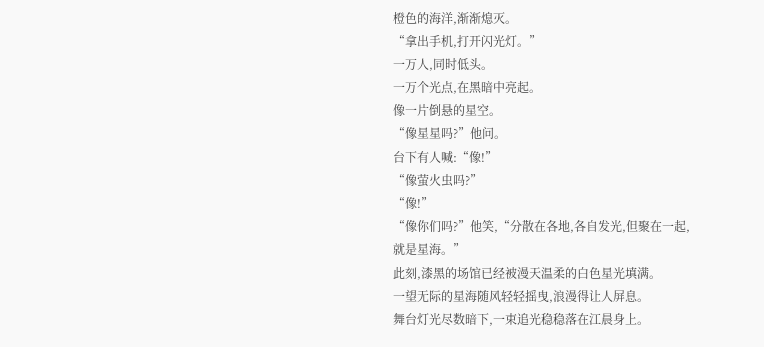橙色的海洋,渐渐熄灭。
“拿出手机,打开闪光灯。”
一万人,同时低头。
一万个光点,在黑暗中亮起。
像一片倒悬的星空。
“像星星吗?”他问。
台下有人喊:“像!”
“像萤火虫吗?”
“像!”
“像你们吗?”他笑,“分散在各地,各自发光,但聚在一起,就是星海。”
此刻,漆黑的场馆已经被漫天温柔的白色星光填满。
一望无际的星海随风轻轻摇曳,浪漫得让人屏息。
舞台灯光尽数暗下,一束追光稳稳落在江晨身上。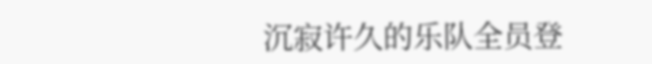沉寂许久的乐队全员登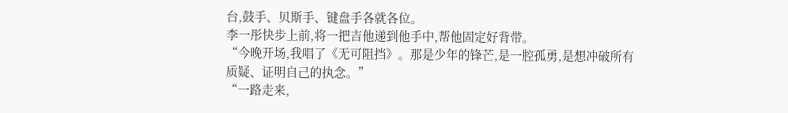台,鼓手、贝斯手、键盘手各就各位。
李一彤快步上前,将一把吉他递到他手中,帮他固定好背带。
“今晚开场,我唱了《无可阻挡》。那是少年的锋芒,是一腔孤勇,是想冲破所有质疑、证明自己的执念。”
“一路走来,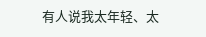有人说我太年轻、太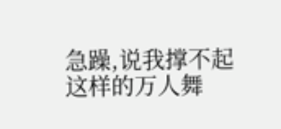急躁,说我撑不起这样的万人舞